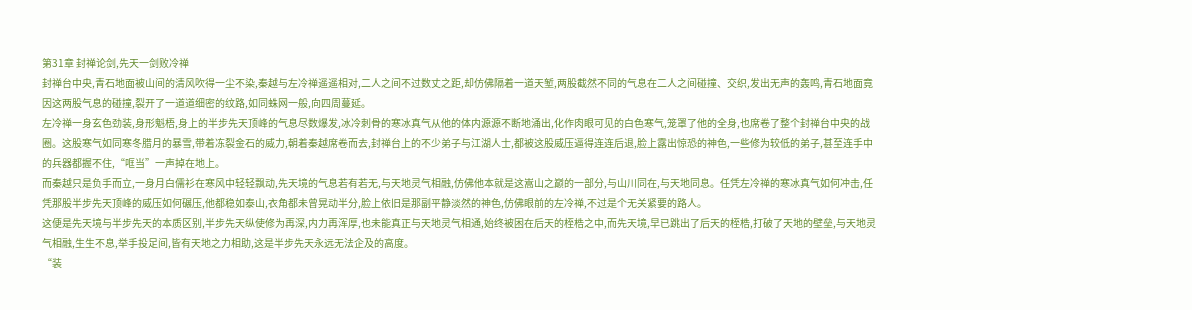第31章 封禅论剑,先天一剑败冷禅
封禅台中央,青石地面被山间的清风吹得一尘不染,秦越与左冷禅遥遥相对,二人之间不过数丈之距,却仿佛隔着一道天堑,两股截然不同的气息在二人之间碰撞、交织,发出无声的轰鸣,青石地面竟因这两股气息的碰撞,裂开了一道道细密的纹路,如同蛛网一般,向四周蔓延。
左冷禅一身玄色劲装,身形魁梧,身上的半步先天顶峰的气息尽数爆发,冰冷刺骨的寒冰真气从他的体内源源不断地涌出,化作肉眼可见的白色寒气,笼罩了他的全身,也席卷了整个封禅台中央的战圈。这股寒气如同寒冬腊月的暴雪,带着冻裂金石的威力,朝着秦越席卷而去,封禅台上的不少弟子与江湖人士,都被这股威压逼得连连后退,脸上露出惊恐的神色,一些修为较低的弟子,甚至连手中的兵器都握不住,“哐当”一声掉在地上。
而秦越只是负手而立,一身月白儒衫在寒风中轻轻飘动,先天境的气息若有若无,与天地灵气相融,仿佛他本就是这嵩山之巅的一部分,与山川同在,与天地同息。任凭左冷禅的寒冰真气如何冲击,任凭那股半步先天顶峰的威压如何碾压,他都稳如泰山,衣角都未曾晃动半分,脸上依旧是那副平静淡然的神色,仿佛眼前的左冷禅,不过是个无关紧要的路人。
这便是先天境与半步先天的本质区别,半步先天纵使修为再深,内力再浑厚,也未能真正与天地灵气相通,始终被困在后天的桎梏之中,而先天境,早已跳出了后天的桎梏,打破了天地的壁垒,与天地灵气相融,生生不息,举手投足间,皆有天地之力相助,这是半步先天永远无法企及的高度。
“装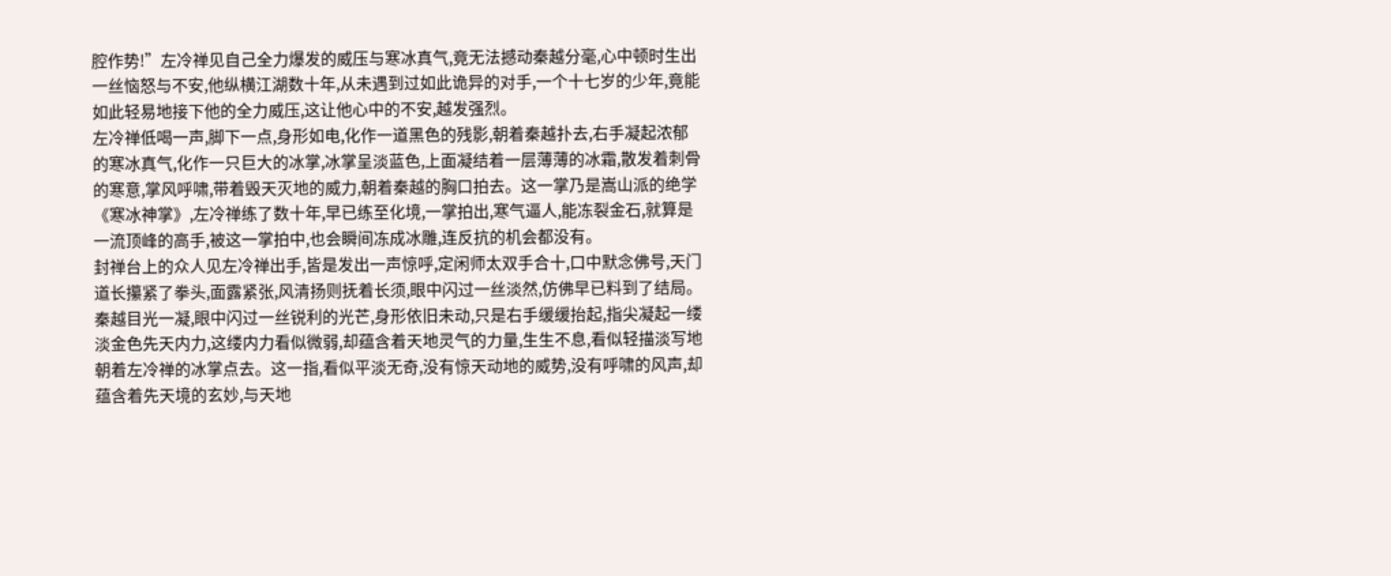腔作势!”左冷禅见自己全力爆发的威压与寒冰真气,竟无法撼动秦越分毫,心中顿时生出一丝恼怒与不安,他纵横江湖数十年,从未遇到过如此诡异的对手,一个十七岁的少年,竟能如此轻易地接下他的全力威压,这让他心中的不安,越发强烈。
左冷禅低喝一声,脚下一点,身形如电,化作一道黑色的残影,朝着秦越扑去,右手凝起浓郁的寒冰真气,化作一只巨大的冰掌,冰掌呈淡蓝色,上面凝结着一层薄薄的冰霜,散发着刺骨的寒意,掌风呼啸,带着毁天灭地的威力,朝着秦越的胸口拍去。这一掌乃是嵩山派的绝学《寒冰神掌》,左冷禅练了数十年,早已练至化境,一掌拍出,寒气逼人,能冻裂金石,就算是一流顶峰的高手,被这一掌拍中,也会瞬间冻成冰雕,连反抗的机会都没有。
封禅台上的众人见左冷禅出手,皆是发出一声惊呼,定闲师太双手合十,口中默念佛号,天门道长攥紧了拳头,面露紧张,风清扬则抚着长须,眼中闪过一丝淡然,仿佛早已料到了结局。
秦越目光一凝,眼中闪过一丝锐利的光芒,身形依旧未动,只是右手缓缓抬起,指尖凝起一缕淡金色先天内力,这缕内力看似微弱,却蕴含着天地灵气的力量,生生不息,看似轻描淡写地朝着左冷禅的冰掌点去。这一指,看似平淡无奇,没有惊天动地的威势,没有呼啸的风声,却蕴含着先天境的玄妙,与天地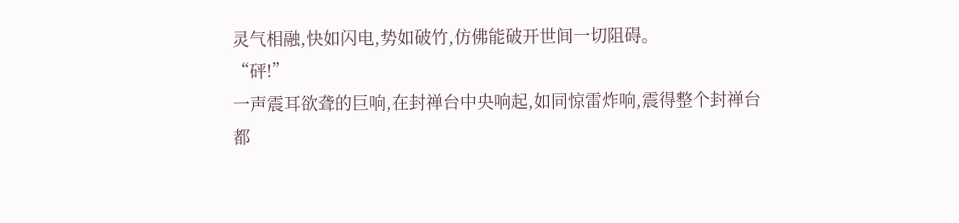灵气相融,快如闪电,势如破竹,仿佛能破开世间一切阻碍。
“砰!”
一声震耳欲聋的巨响,在封禅台中央响起,如同惊雷炸响,震得整个封禅台都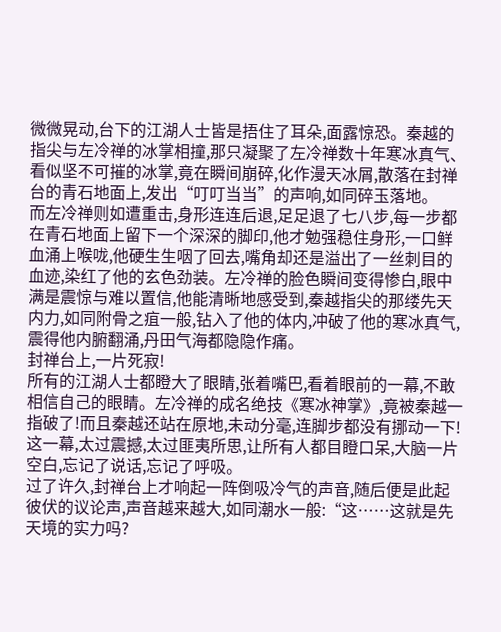微微晃动,台下的江湖人士皆是捂住了耳朵,面露惊恐。秦越的指尖与左冷禅的冰掌相撞,那只凝聚了左冷禅数十年寒冰真气、看似坚不可摧的冰掌,竟在瞬间崩碎,化作漫天冰屑,散落在封禅台的青石地面上,发出“叮叮当当”的声响,如同碎玉落地。
而左冷禅则如遭重击,身形连连后退,足足退了七八步,每一步都在青石地面上留下一个深深的脚印,他才勉强稳住身形,一口鲜血涌上喉咙,他硬生生咽了回去,嘴角却还是溢出了一丝刺目的血迹,染红了他的玄色劲装。左冷禅的脸色瞬间变得惨白,眼中满是震惊与难以置信,他能清晰地感受到,秦越指尖的那缕先天内力,如同附骨之疽一般,钻入了他的体内,冲破了他的寒冰真气,震得他内腑翻涌,丹田气海都隐隐作痛。
封禅台上,一片死寂!
所有的江湖人士都瞪大了眼睛,张着嘴巴,看着眼前的一幕,不敢相信自己的眼睛。左冷禅的成名绝技《寒冰神掌》,竟被秦越一指破了!而且秦越还站在原地,未动分毫,连脚步都没有挪动一下!
这一幕,太过震撼,太过匪夷所思,让所有人都目瞪口呆,大脑一片空白,忘记了说话,忘记了呼吸。
过了许久,封禅台上才响起一阵倒吸冷气的声音,随后便是此起彼伏的议论声,声音越来越大,如同潮水一般:“这……这就是先天境的实力吗?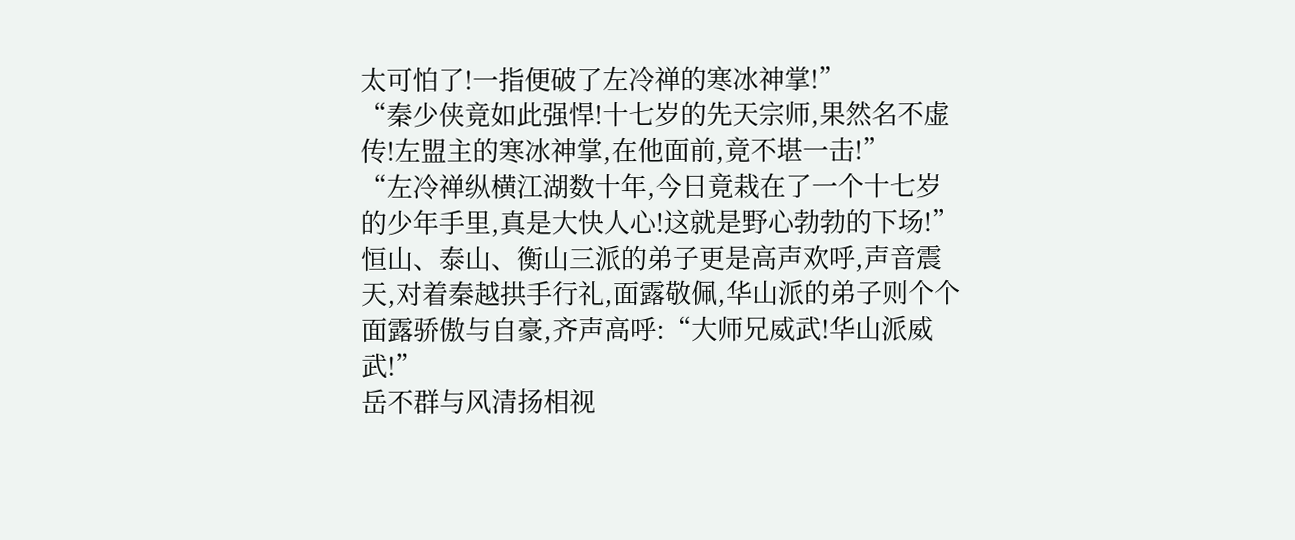太可怕了!一指便破了左冷禅的寒冰神掌!”
“秦少侠竟如此强悍!十七岁的先天宗师,果然名不虚传!左盟主的寒冰神掌,在他面前,竟不堪一击!”
“左冷禅纵横江湖数十年,今日竟栽在了一个十七岁的少年手里,真是大快人心!这就是野心勃勃的下场!”
恒山、泰山、衡山三派的弟子更是高声欢呼,声音震天,对着秦越拱手行礼,面露敬佩,华山派的弟子则个个面露骄傲与自豪,齐声高呼:“大师兄威武!华山派威武!”
岳不群与风清扬相视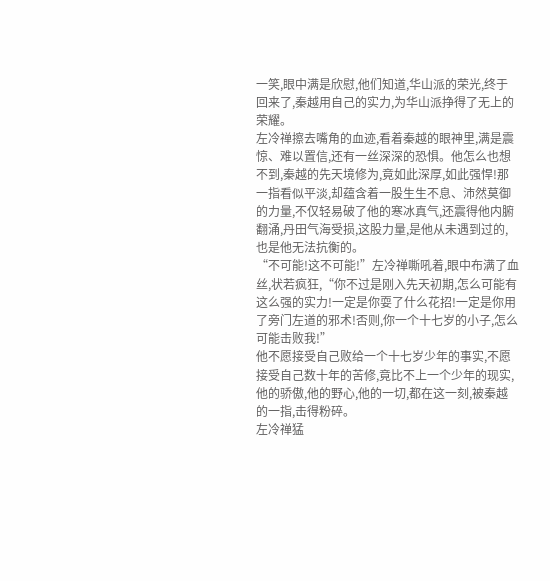一笑,眼中满是欣慰,他们知道,华山派的荣光,终于回来了,秦越用自己的实力,为华山派挣得了无上的荣耀。
左冷禅擦去嘴角的血迹,看着秦越的眼神里,满是震惊、难以置信,还有一丝深深的恐惧。他怎么也想不到,秦越的先天境修为,竟如此深厚,如此强悍!那一指看似平淡,却蕴含着一股生生不息、沛然莫御的力量,不仅轻易破了他的寒冰真气,还震得他内腑翻涌,丹田气海受损,这股力量,是他从未遇到过的,也是他无法抗衡的。
“不可能!这不可能!”左冷禅嘶吼着,眼中布满了血丝,状若疯狂,“你不过是刚入先天初期,怎么可能有这么强的实力!一定是你耍了什么花招!一定是你用了旁门左道的邪术!否则,你一个十七岁的小子,怎么可能击败我!”
他不愿接受自己败给一个十七岁少年的事实,不愿接受自己数十年的苦修,竟比不上一个少年的现实,他的骄傲,他的野心,他的一切,都在这一刻,被秦越的一指,击得粉碎。
左冷禅猛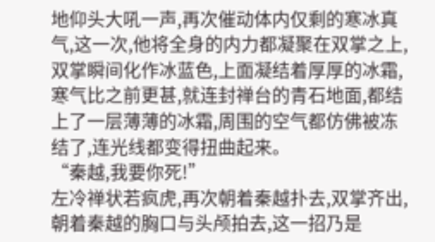地仰头大吼一声,再次催动体内仅剩的寒冰真气,这一次,他将全身的内力都凝聚在双掌之上,双掌瞬间化作冰蓝色,上面凝结着厚厚的冰霜,寒气比之前更甚,就连封禅台的青石地面,都结上了一层薄薄的冰霜,周围的空气都仿佛被冻结了,连光线都变得扭曲起来。
“秦越,我要你死!”
左冷禅状若疯虎,再次朝着秦越扑去,双掌齐出,朝着秦越的胸口与头颅拍去,这一招乃是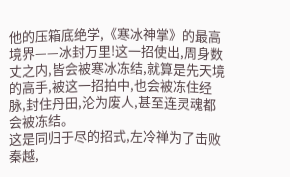他的压箱底绝学,《寒冰神掌》的最高境界——冰封万里!这一招使出,周身数丈之内,皆会被寒冰冻结,就算是先天境的高手,被这一招拍中,也会被冻住经脉,封住丹田,沦为废人,甚至连灵魂都会被冻结。
这是同归于尽的招式,左冷禅为了击败秦越,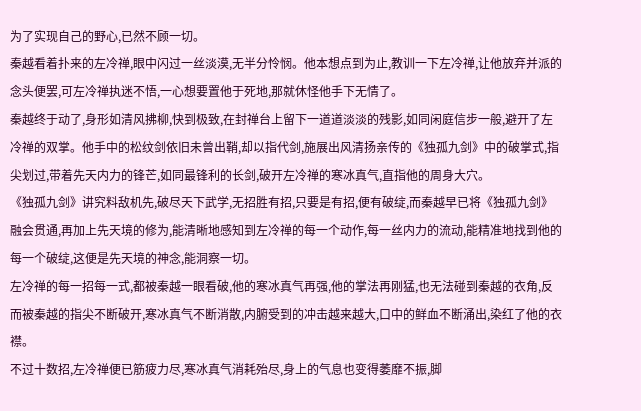为了实现自己的野心,已然不顾一切。
秦越看着扑来的左冷禅,眼中闪过一丝淡漠,无半分怜悯。他本想点到为止,教训一下左冷禅,让他放弃并派的念头便罢,可左冷禅执迷不悟,一心想要置他于死地,那就休怪他手下无情了。
秦越终于动了,身形如清风拂柳,快到极致,在封禅台上留下一道道淡淡的残影,如同闲庭信步一般,避开了左冷禅的双掌。他手中的松纹剑依旧未曾出鞘,却以指代剑,施展出风清扬亲传的《独孤九剑》中的破掌式,指尖划过,带着先天内力的锋芒,如同最锋利的长剑,破开左冷禅的寒冰真气,直指他的周身大穴。
《独孤九剑》讲究料敌机先,破尽天下武学,无招胜有招,只要是有招,便有破绽,而秦越早已将《独孤九剑》融会贯通,再加上先天境的修为,能清晰地感知到左冷禅的每一个动作,每一丝内力的流动,能精准地找到他的每一个破绽,这便是先天境的神念,能洞察一切。
左冷禅的每一招每一式,都被秦越一眼看破,他的寒冰真气再强,他的掌法再刚猛,也无法碰到秦越的衣角,反而被秦越的指尖不断破开,寒冰真气不断消散,内腑受到的冲击越来越大,口中的鲜血不断涌出,染红了他的衣襟。
不过十数招,左冷禅便已筋疲力尽,寒冰真气消耗殆尽,身上的气息也变得萎靡不振,脚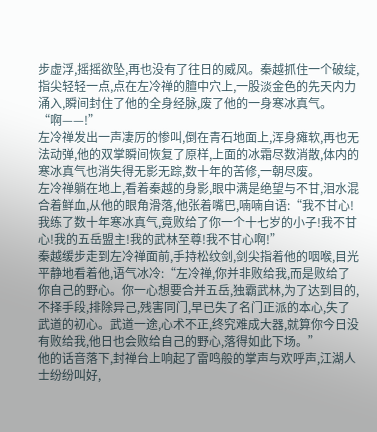步虚浮,摇摇欲坠,再也没有了往日的威风。秦越抓住一个破绽,指尖轻轻一点,点在左冷禅的膻中穴上,一股淡金色的先天内力涌入,瞬间封住了他的全身经脉,废了他的一身寒冰真气。
“啊——!”
左冷禅发出一声凄厉的惨叫,倒在青石地面上,浑身瘫软,再也无法动弹,他的双掌瞬间恢复了原样,上面的冰霜尽数消散,体内的寒冰真气也消失得无影无踪,数十年的苦修,一朝尽废。
左冷禅躺在地上,看着秦越的身影,眼中满是绝望与不甘,泪水混合着鲜血,从他的眼角滑落,他张着嘴巴,喃喃自语:“我不甘心!我练了数十年寒冰真气,竟败给了你一个十七岁的小子!我不甘心!我的五岳盟主!我的武林至尊!我不甘心啊!”
秦越缓步走到左冷禅面前,手持松纹剑,剑尖指着他的咽喉,目光平静地看着他,语气冰冷:“左冷禅,你并非败给我,而是败给了你自己的野心。你一心想要合并五岳,独霸武林,为了达到目的,不择手段,排除异己,残害同门,早已失了名门正派的本心,失了武道的初心。武道一途,心术不正,终究难成大器,就算你今日没有败给我,他日也会败给自己的野心,落得如此下场。”
他的话音落下,封禅台上响起了雷鸣般的掌声与欢呼声,江湖人士纷纷叫好,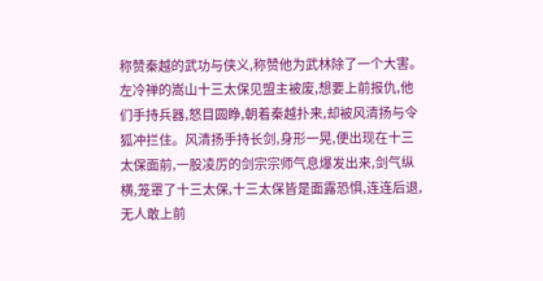称赞秦越的武功与侠义,称赞他为武林除了一个大害。
左冷禅的嵩山十三太保见盟主被废,想要上前报仇,他们手持兵器,怒目圆睁,朝着秦越扑来,却被风清扬与令狐冲拦住。风清扬手持长剑,身形一晃,便出现在十三太保面前,一股凌厉的剑宗宗师气息爆发出来,剑气纵横,笼罩了十三太保,十三太保皆是面露恐惧,连连后退,无人敢上前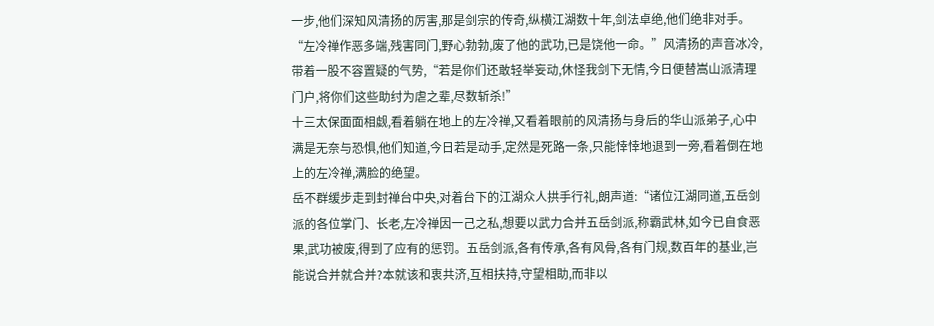一步,他们深知风清扬的厉害,那是剑宗的传奇,纵横江湖数十年,剑法卓绝,他们绝非对手。
“左冷禅作恶多端,残害同门,野心勃勃,废了他的武功,已是饶他一命。”风清扬的声音冰冷,带着一股不容置疑的气势,“若是你们还敢轻举妄动,休怪我剑下无情,今日便替嵩山派清理门户,将你们这些助纣为虐之辈,尽数斩杀!”
十三太保面面相觑,看着躺在地上的左冷禅,又看着眼前的风清扬与身后的华山派弟子,心中满是无奈与恐惧,他们知道,今日若是动手,定然是死路一条,只能悻悻地退到一旁,看着倒在地上的左冷禅,满脸的绝望。
岳不群缓步走到封禅台中央,对着台下的江湖众人拱手行礼,朗声道:“诸位江湖同道,五岳剑派的各位掌门、长老,左冷禅因一己之私,想要以武力合并五岳剑派,称霸武林,如今已自食恶果,武功被废,得到了应有的惩罚。五岳剑派,各有传承,各有风骨,各有门规,数百年的基业,岂能说合并就合并?本就该和衷共济,互相扶持,守望相助,而非以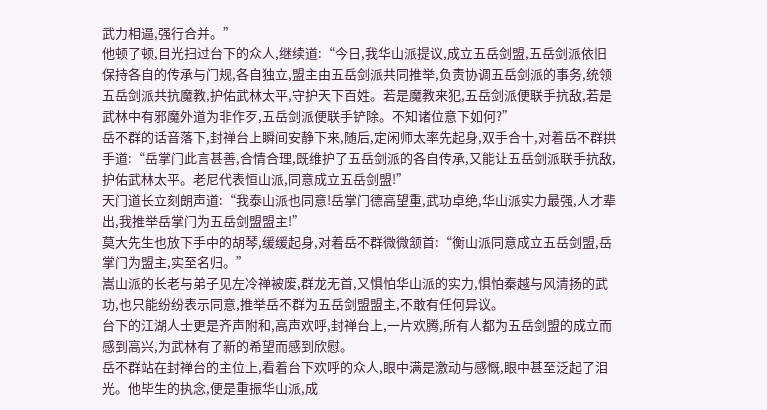武力相逼,强行合并。”
他顿了顿,目光扫过台下的众人,继续道:“今日,我华山派提议,成立五岳剑盟,五岳剑派依旧保持各自的传承与门规,各自独立,盟主由五岳剑派共同推举,负责协调五岳剑派的事务,统领五岳剑派共抗魔教,护佑武林太平,守护天下百姓。若是魔教来犯,五岳剑派便联手抗敌,若是武林中有邪魔外道为非作歹,五岳剑派便联手铲除。不知诸位意下如何?”
岳不群的话音落下,封禅台上瞬间安静下来,随后,定闲师太率先起身,双手合十,对着岳不群拱手道:“岳掌门此言甚善,合情合理,既维护了五岳剑派的各自传承,又能让五岳剑派联手抗敌,护佑武林太平。老尼代表恒山派,同意成立五岳剑盟!”
天门道长立刻朗声道:“我泰山派也同意!岳掌门德高望重,武功卓绝,华山派实力最强,人才辈出,我推举岳掌门为五岳剑盟盟主!”
莫大先生也放下手中的胡琴,缓缓起身,对着岳不群微微颔首:“衡山派同意成立五岳剑盟,岳掌门为盟主,实至名归。”
嵩山派的长老与弟子见左冷禅被废,群龙无首,又惧怕华山派的实力,惧怕秦越与风清扬的武功,也只能纷纷表示同意,推举岳不群为五岳剑盟盟主,不敢有任何异议。
台下的江湖人士更是齐声附和,高声欢呼,封禅台上,一片欢腾,所有人都为五岳剑盟的成立而感到高兴,为武林有了新的希望而感到欣慰。
岳不群站在封禅台的主位上,看着台下欢呼的众人,眼中满是激动与感慨,眼中甚至泛起了泪光。他毕生的执念,便是重振华山派,成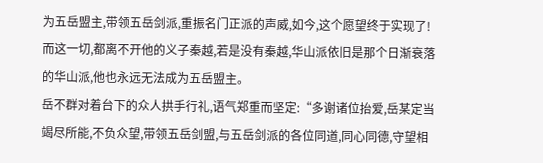为五岳盟主,带领五岳剑派,重振名门正派的声威,如今,这个愿望终于实现了!而这一切,都离不开他的义子秦越,若是没有秦越,华山派依旧是那个日渐衰落的华山派,他也永远无法成为五岳盟主。
岳不群对着台下的众人拱手行礼,语气郑重而坚定:“多谢诸位抬爱,岳某定当竭尽所能,不负众望,带领五岳剑盟,与五岳剑派的各位同道,同心同德,守望相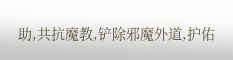助,共抗魔教,铲除邪魔外道,护佑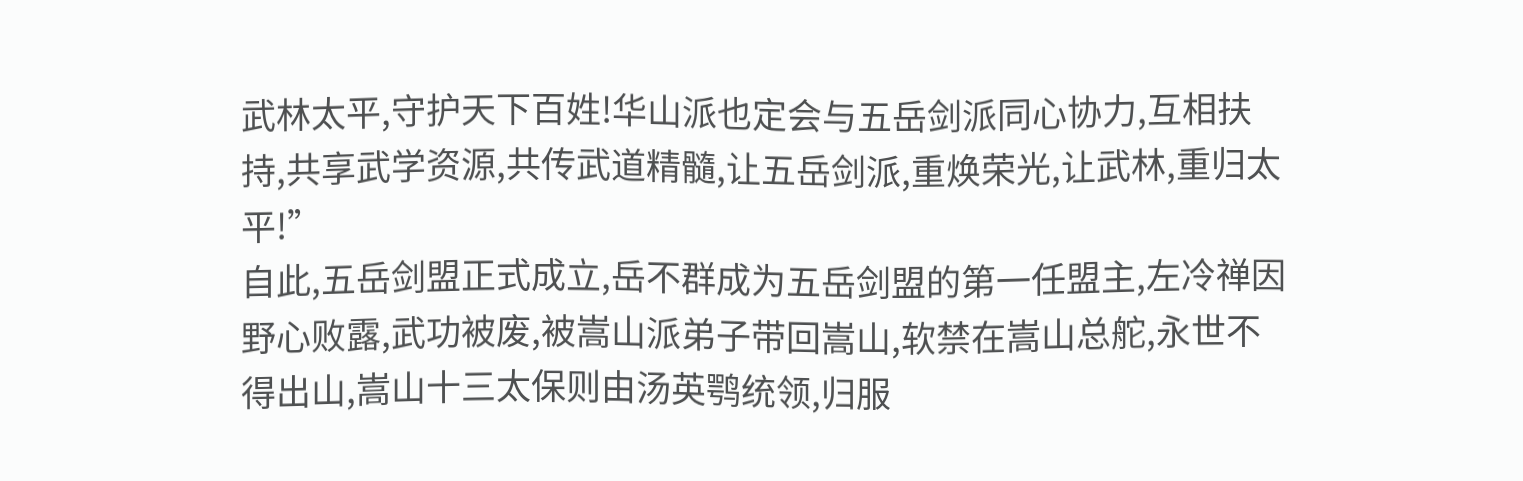武林太平,守护天下百姓!华山派也定会与五岳剑派同心协力,互相扶持,共享武学资源,共传武道精髓,让五岳剑派,重焕荣光,让武林,重归太平!”
自此,五岳剑盟正式成立,岳不群成为五岳剑盟的第一任盟主,左冷禅因野心败露,武功被废,被嵩山派弟子带回嵩山,软禁在嵩山总舵,永世不得出山,嵩山十三太保则由汤英鹗统领,归服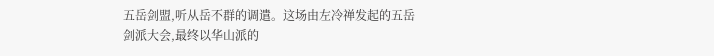五岳剑盟,听从岳不群的调遣。这场由左冷禅发起的五岳剑派大会,最终以华山派的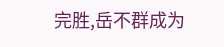完胜,岳不群成为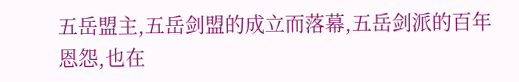五岳盟主,五岳剑盟的成立而落幕,五岳剑派的百年恩怨,也在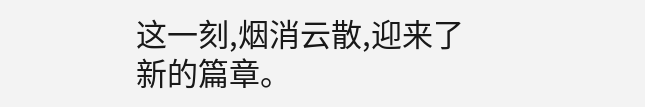这一刻,烟消云散,迎来了新的篇章。